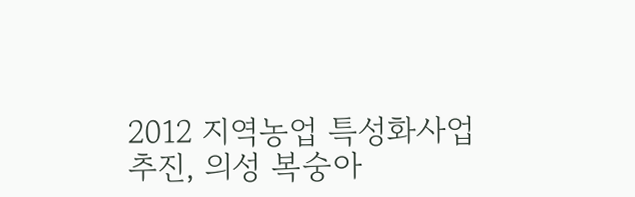2012 지역농업 특성화사업 추진, 의성 복숭아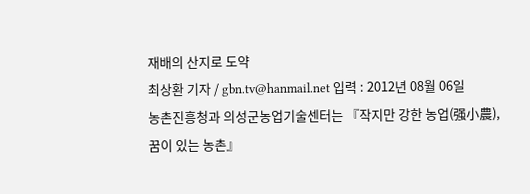재배의 산지로 도약
최상환 기자 / gbn.tv@hanmail.net 입력 : 2012년 08월 06일
농촌진흥청과 의성군농업기술센터는 『작지만 강한 농업(强小農), 꿈이 있는 농촌』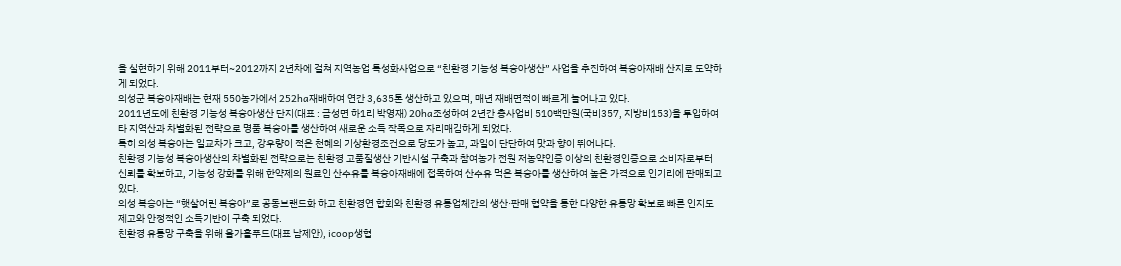을 실현하기 위해 2011부터~2012까지 2년차에 걸쳐 지역농업 특성화사업으로 “친환경 기능성 복숭아생산” 사업을 추진하여 복숭아재배 산지로 도약하게 되었다.
의성군 복숭아재배는 현재 550농가에서 252ha재배하여 연간 3,635톤 생산하고 있으며, 매년 재배면적이 빠르게 늘어나고 있다.
2011년도에 친환경 기능성 복숭아생산 단지(대표 : 금성면 하1리 박영재) 20ha조성하여 2년간 총사업비 510백만원(국비357, 지방비153)을 투입하여 타 지역산과 차별화된 전략으로 명품 복숭아를 생산하여 새로운 소득 작목으로 자리매김하게 되었다.
특히 의성 복숭아는 일교차가 크고, 강우량이 적은 천혜의 기상환경조건으로 당도가 높고, 과일이 단단하여 맛과 향이 뛰어나다.
친환경 기능성 복숭아생산의 차별화된 전략으로는 친환경 고품질생산 기반시설 구축과 참여농가 전원 저농약인증 이상의 친환경인증으로 소비자로부터 신뢰를 확보하고, 기능성 강화를 위해 한약제의 원료인 산수유를 복숭아재배에 접목하여 산수유 먹은 복숭아를 생산하여 높은 가격으로 인기리에 판매되고 있다.
의성 복승아는 “햇살어린 복숭아”로 공동브랜드화 하고 친환경연 합회와 친환경 유통업체간의 생산·판매 협약을 통한 다양한 유통망 확보로 빠른 인지도제고와 안정적인 소득기반이 구축 되었다.
친환경 유통망 구축을 위해 올가홀푸드(대표 남제안), icoop생협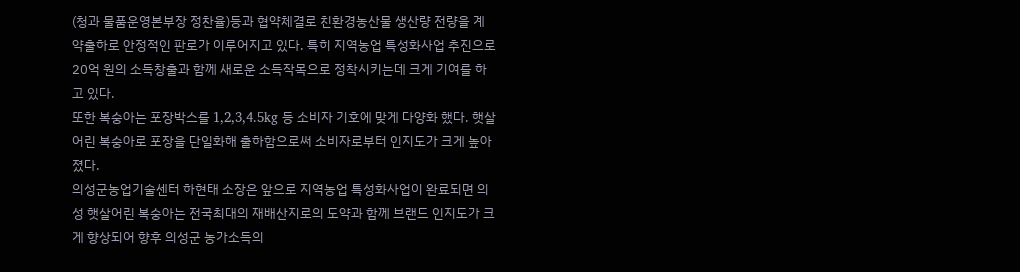(청과 물품운영본부장 정찬율)등과 협약체결로 친환경농산물 생산량 전량을 계약출하로 안정적인 판로가 이루어지고 있다. 특히 지역농업 특성화사업 추진으로 20억 원의 소득창출과 함께 새로운 소득작목으로 정착시키는데 크게 기여를 하고 있다.
또한 복숭아는 포장박스를 1,2,3,4.5kg 등 소비자 기호에 맞게 다양화 했다. 햇살어린 복숭아로 포장을 단일화해 출하함으로써 소비자로부터 인지도가 크게 높아졌다.
의성군농업기술센터 하현태 소장은 앞으로 지역농업 특성화사업이 완료되면 의성 햇살어린 복숭아는 전국최대의 재배산지로의 도약과 함께 브랜드 인지도가 크게 향상되어 향후 의성군 농가소득의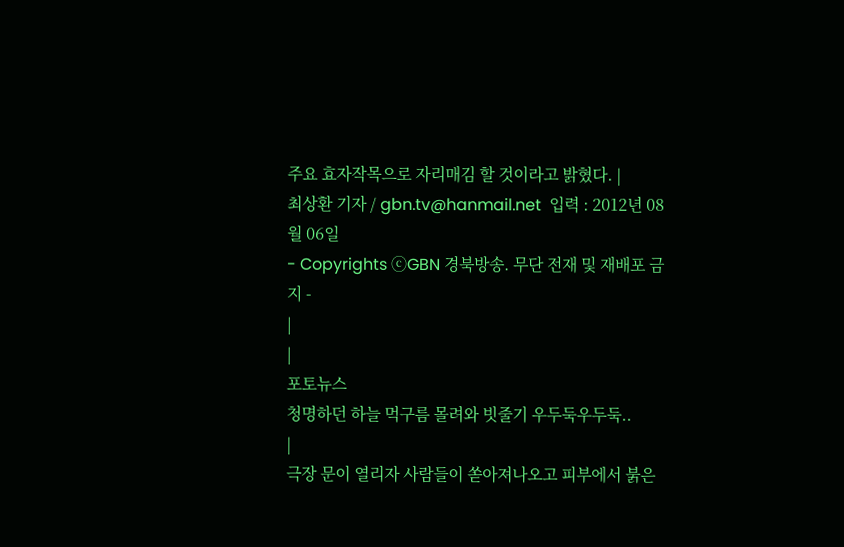주요 효자작목으로 자리매김 할 것이라고 밝혔다. |
최상환 기자 / gbn.tv@hanmail.net  입력 : 2012년 08월 06일
- Copyrights ⓒGBN 경북방송. 무단 전재 및 재배포 금지 -
|
|
포토뉴스
청명하던 하늘 먹구름 몰려와 빗줄기 우두둑우두둑..
|
극장 문이 열리자 사람들이 쏟아져나오고 피부에서 붉은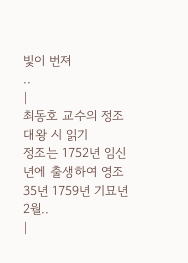빛이 번져
..
|
최동호 교수의 정조대왕 시 읽기
정조는 1752년 임신년에 출생하여 영조 35년 1759년 기묘년 2월..
|